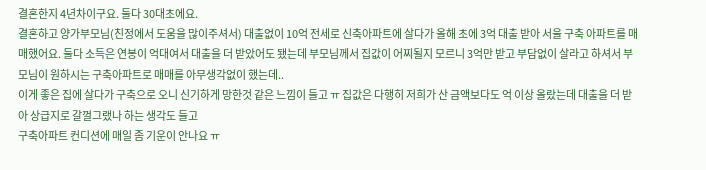결혼한지 4년차이구요. 둘다 30대초에요.
결혼하고 양가부모님(친정에서 도움을 많이주셔서) 대출없이 10억 전세로 신축아파트에 살다가 올해 초에 3억 대출 받아 서울 구축 아파트를 매매했어요. 둘다 소득은 연봉이 억대여서 대출을 더 받았어도 됐는데 부모님께서 집값이 어찌될지 모르니 3억만 받고 부담없이 살라고 하셔서 부모님이 원하시는 구축아파트로 매매를 아무생각없이 했는데..
이게 좋은 집에 살다가 구축으로 오니 신기하게 망한것 같은 느낌이 들고 ㅠ 집값은 다행히 저희가 산 금액보다도 억 이상 올랐는데 대출을 더 받아 상급지로 갈껄그랬나 하는 생각도 들고
구축아파트 컨디션에 매일 좀 기운이 안나요 ㅠ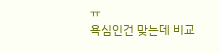ㅠ
욕심인건 맞는데 비교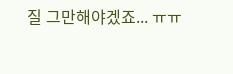질 그만해야겠죠... ㅠㅠ